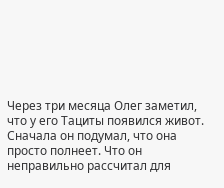Через три месяца Олег заметил, что у его Тациты появился живот. Сначала он подумал, что она просто полнеет. Что он неправильно рассчитал для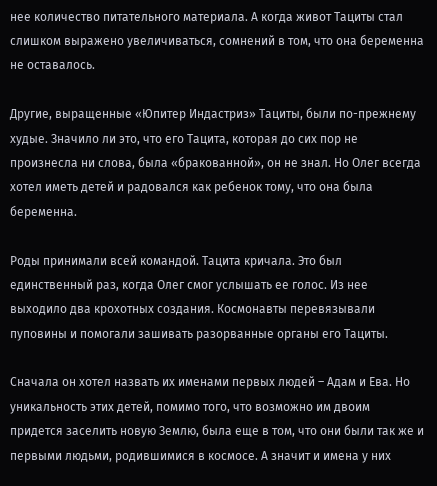нее количество питательного материала. А когда живот Тациты стал слишком выражено увеличиваться, сомнений в том, что она беременна не оставалось.

Другие, выращенные «Юпитер Индастриз» Тациты, были по-прежнему худые. Значило ли это, что его Тацита, которая до сих пор не произнесла ни слова, была «бракованной», он не знал. Но Олег всегда хотел иметь детей и радовался как ребенок тому, что она была беременна.

Роды принимали всей командой. Тацита кричала. Это был единственный раз, когда Олег смог услышать ее голос. Из нее выходило два крохотных создания. Космонавты перевязывали пуповины и помогали зашивать разорванные органы его Тациты.

Сначала он хотел назвать их именами первых людей – Адам и Ева. Но уникальность этих детей, помимо того, что возможно им двоим придется заселить новую Землю, была еще в том, что они были так же и первыми людьми, родившимися в космосе. А значит и имена у них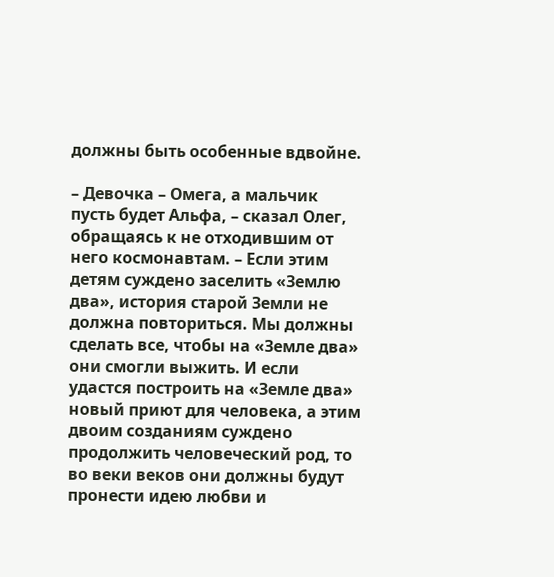должны быть особенные вдвойне.

– Девочка – Омега, а мальчик пусть будет Альфа, – сказал Олег, обращаясь к не отходившим от него космонавтам. – Если этим детям суждено заселить «Землю два», история старой Земли не должна повториться. Мы должны сделать все, чтобы на «Земле два» они смогли выжить. И если удастся построить на «Земле два» новый приют для человека, а этим двоим созданиям суждено продолжить человеческий род, то во веки веков они должны будут пронести идею любви и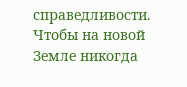справедливости. Чтобы на новой Земле никогда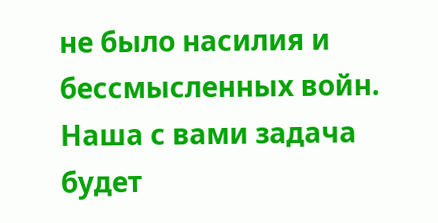не было насилия и бессмысленных войн. Наша с вами задача будет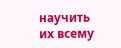научить их всему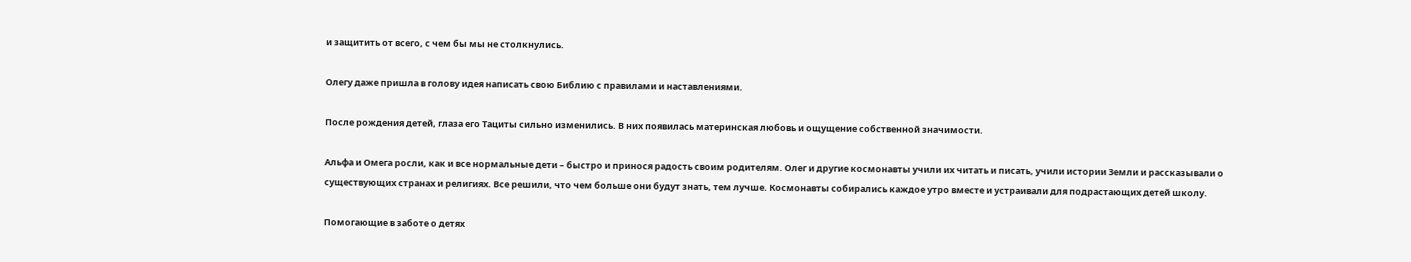и защитить от всего, с чем бы мы не столкнулись.

Олегу даже пришла в голову идея написать свою Библию с правилами и наставлениями.

После рождения детей, глаза его Тациты сильно изменились. В них появилась материнская любовь и ощущение собственной значимости.

Альфа и Омега росли, как и все нормальные дети – быстро и принося радость своим родителям. Олег и другие космонавты учили их читать и писать, учили истории Земли и рассказывали о существующих странах и религиях. Все решили, что чем больше они будут знать, тем лучше. Космонавты собирались каждое утро вместе и устраивали для подрастающих детей школу.

Помогающие в заботе о детях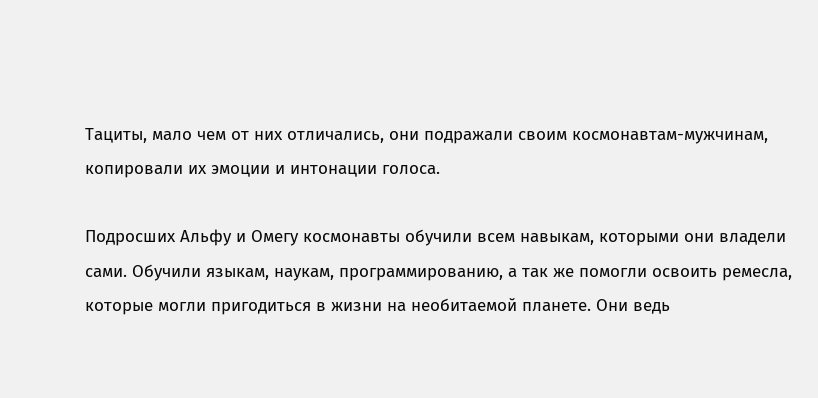Тациты, мало чем от них отличались, они подражали своим космонавтам-мужчинам, копировали их эмоции и интонации голоса.

Подросших Альфу и Омегу космонавты обучили всем навыкам, которыми они владели сами. Обучили языкам, наукам, программированию, а так же помогли освоить ремесла, которые могли пригодиться в жизни на необитаемой планете. Они ведь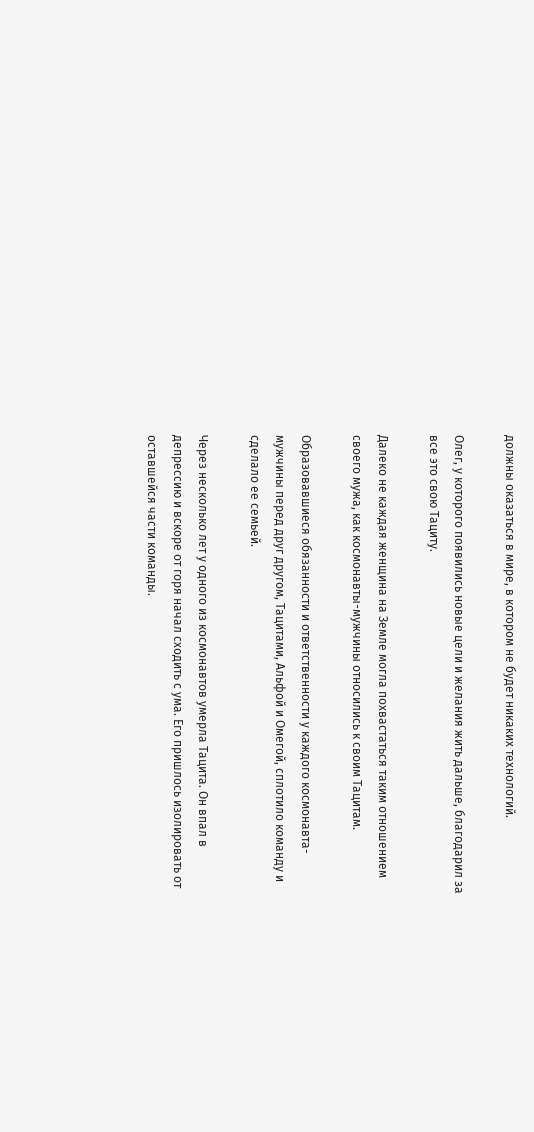должны оказаться в мире, в котором не будет никаких технологий.

Олег, у которого появились новые цели и желания жить дальше, благодарил за все это свою Тациту.

Далеко не каждая женщина на Земле могла похвастаться таким отношением своего мужа, как космонавты-мужчины относились к своим Тацитам.

Образовавшиеся обязанности и ответственности у каждого космонавта-мужчины перед друг другом, Тацитами, Альфой и Омегой, сплотило команду и сделало ее семьей.

Через несколько лет у одного из космонавтов умерла Тацита. Он впал в депрессию и вскоре от горя начал сходить с ума. Его пришлось изолировать от оставшейся части команды.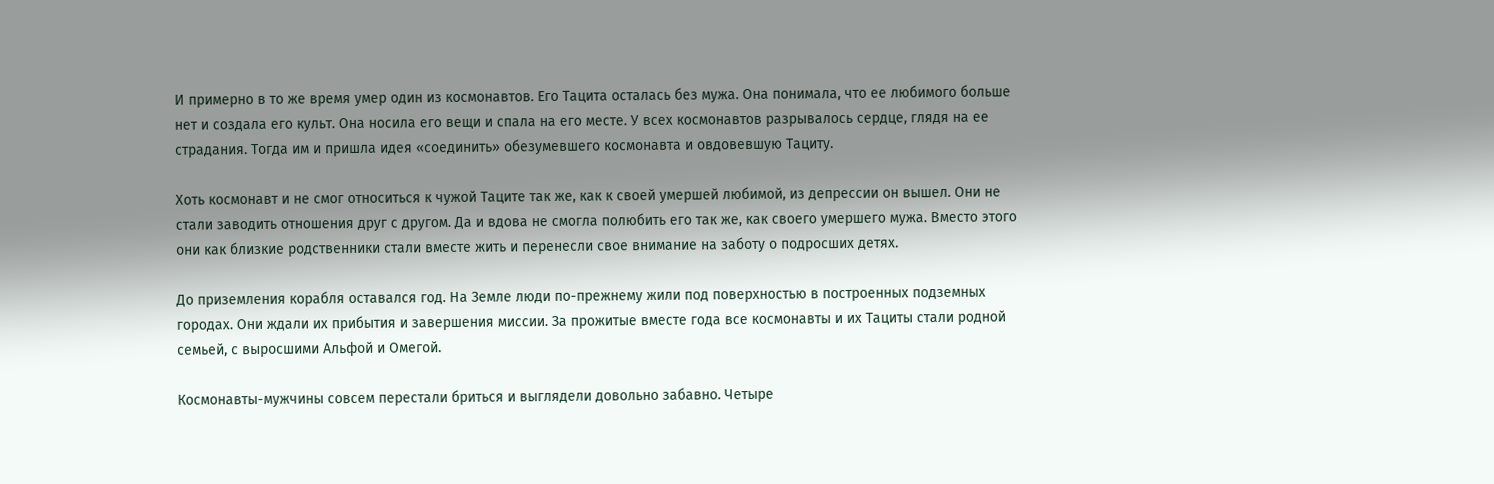И примерно в то же время умер один из космонавтов. Его Тацита осталась без мужа. Она понимала, что ее любимого больше нет и создала его культ. Она носила его вещи и спала на его месте. У всех космонавтов разрывалось сердце, глядя на ее страдания. Тогда им и пришла идея «соединить» обезумевшего космонавта и овдовевшую Тациту.

Хоть космонавт и не смог относиться к чужой Таците так же, как к своей умершей любимой, из депрессии он вышел. Они не стали заводить отношения друг с другом. Да и вдова не смогла полюбить его так же, как своего умершего мужа. Вместо этого они как близкие родственники стали вместе жить и перенесли свое внимание на заботу о подросших детях.

До приземления корабля оставался год. На Земле люди по-прежнему жили под поверхностью в построенных подземных городах. Они ждали их прибытия и завершения миссии. За прожитые вместе года все космонавты и их Тациты стали родной семьей, с выросшими Альфой и Омегой.

Космонавты-мужчины совсем перестали бриться и выглядели довольно забавно. Четыре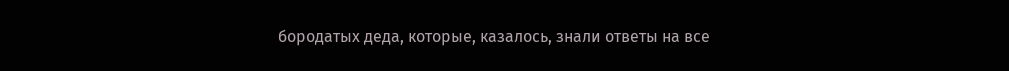бородатых деда, которые, казалось, знали ответы на все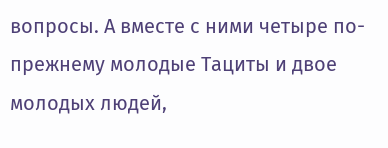вопросы. А вместе с ними четыре по-прежнему молодые Тациты и двое молодых людей,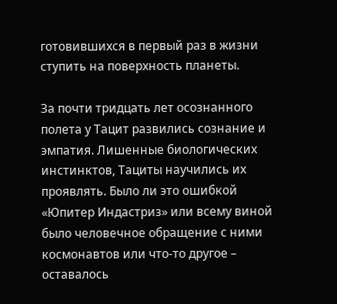готовившихся в первый раз в жизни ступить на поверхность планеты.

За почти тридцать лет осознанного полета у Тацит развились сознание и эмпатия. Лишенные биологических инстинктов, Тациты научились их проявлять. Было ли это ошибкой «Юпитер Индастриз» или всему виной было человечное обращение с ними космонавтов или что-то другое – оставалось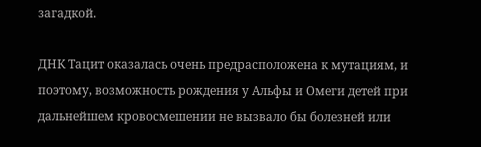загадкой.

ДНК Тацит оказалась очень предрасположена к мутациям, и поэтому, возможность рождения у Альфы и Омеги детей при дальнейшем кровосмешении не вызвало бы болезней или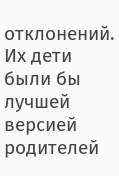отклонений. Их дети были бы лучшей версией родителей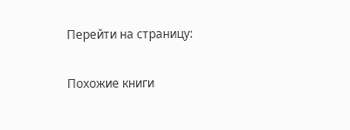Перейти на страницу:

Похожие книги